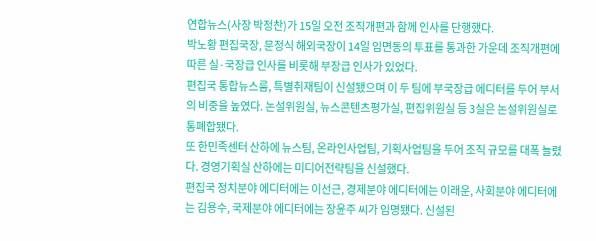연합뉴스(사장 박정찬)가 15일 오전 조직개편과 함께 인사를 단행했다.
박노황 편집국장, 문정식 해외국장이 14일 임면동의 투표를 통과한 가운데 조직개편에 따른 실·국장급 인사를 비롯해 부장급 인사가 있었다.
편집국 통합뉴스룸, 특별취재팀이 신설됐으며 이 두 팀에 부국장급 에디터를 두어 부서의 비중을 높였다. 논설위원실, 뉴스콘텐츠평가실, 편집위원실 등 3실은 논설위원실로 통폐합됐다.
또 한민족센터 산하에 뉴스팀, 온라인사업팀, 기획사업팀을 두어 조직 규모를 대폭 늘렸다. 경영기획실 산하에는 미디어전략팀을 신설했다.
편집국 정치분야 에디터에는 이선근, 경제분야 에디터에는 이래운, 사회분야 에디터에는 김용수, 국제분야 에디터에는 장윤주 씨가 임명됐다. 신설된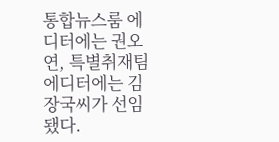통합뉴스룸 에디터에는 권오연, 특별취재팀 에디터에는 김장국씨가 선임됐다.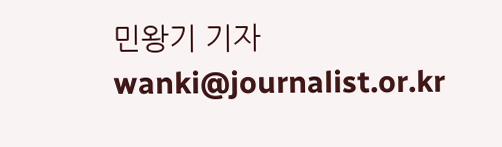민왕기 기자 wanki@journalist.or.kr